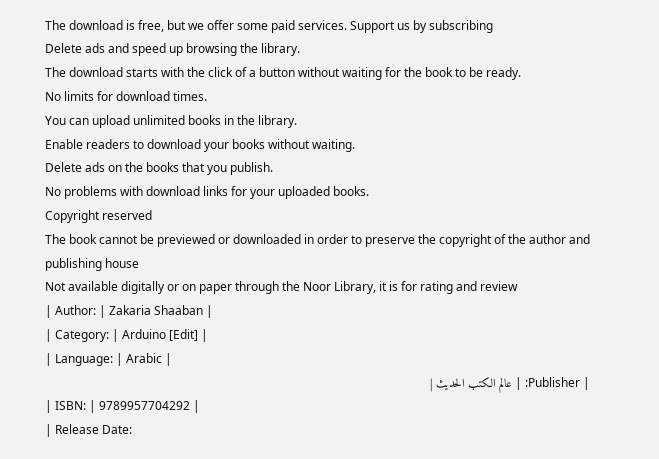The download is free, but we offer some paid services. Support us by subscribing
Delete ads and speed up browsing the library.
The download starts with the click of a button without waiting for the book to be ready.
No limits for download times.
You can upload unlimited books in the library.
Enable readers to download your books without waiting.
Delete ads on the books that you publish.
No problems with download links for your uploaded books.
Copyright reserved
The book cannot be previewed or downloaded in order to preserve the copyright of the author and publishing house
Not available digitally or on paper through the Noor Library, it is for rating and review
| Author: | Zakaria Shaaban |
| Category: | Arduino [Edit] |
| Language: | Arabic |
| Publisher: | عالم الكتب الحديث |
| ISBN: | 9789957704292 |
| Release Date: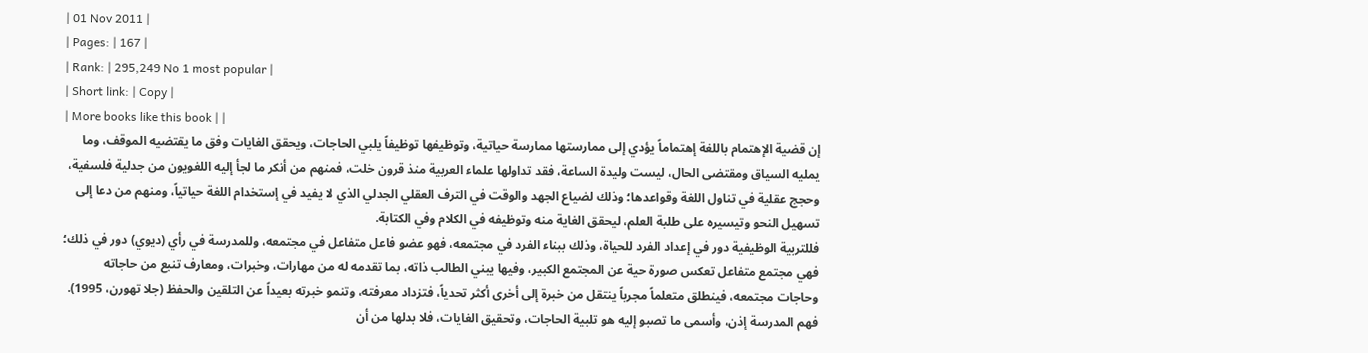| 01 Nov 2011 |
| Pages: | 167 |
| Rank: | 295,249 No 1 most popular |
| Short link: | Copy |
| More books like this book | |
إن قضية الإهتمام باللغة إهتماماً يؤدي إلى ممارستها ممارسة حياتية، وتوظيفها توظيفاً يلبي الحاجات، ويحقق الغايات وفق ما يقتضيه الموقف، وما يمليه السياق ومقتضى الحال، ليست وليدة الساعة، فقد تداولها علماء العربية منذ قرون خلت، فمنهم من أنكر ما لجأ إليه اللغويون من جدلية فلسفية، وحجج عقلية في تناول اللغة وقواعدها؛ وذلك لضياع الجهد والوقت في الترف العقلي الجدلي الذي لا يفيد في إستخدام اللغة حياتياً، ومنهم من دعا إلى تسهيل النحو وتيسيره على طلبة العلم، ليحقق الغاية منه وتوظيفه في الكلام وفي الكتابة.
فللتربية الوظيفية دور في إعداد الفرد للحياة، وذلك ببناء الفرد في مجتمعه، فهو عضو فاعل متفاعل في مجتمعه، وللمدرسة في رأي (ديوي) دور في ذلك؛ فهي مجتمع متفاعل تعكس صورة حية عن المجتمع الكبير، وفيها يبني الطالب ذاته، بما تقدمه له من مهارات، وخبرات، ومعارف تنبع من حاجاته وحاجات مجتمعه، فينطلق متعلماً مجرباً ينتقل من خبرة إلى أخرى أكثر تحدياً، فتزداد معرفته، وتنمو خبرته بعيداً عن التلقين والحفظ (جلا تهورن، 1995).
فهم المدرسة إذن، وأسمى ما تصبو إليه هو تلبية الحاجات، وتحقيق الغايات، فلا بدلها من أن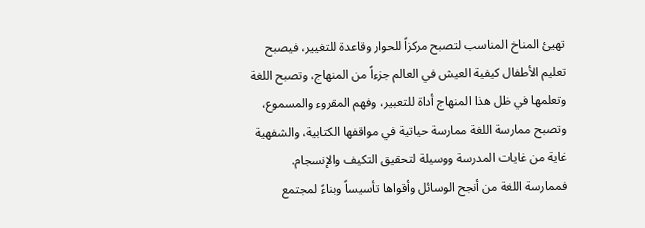تهيئ المناخ المناسب لتصبح مركزاً للحوار وقاعدة للتغيير، فيصبح تعليم الأطفال كيفية العيش في العالم جزءاً من المنهاج، وتصبح اللغة وتعلمها في ظل هذا المنهاج أداة للتعبير، وفهم المقروء والمسموع، وتصبح ممارسة اللغة ممارسة حياتية في مواقفها الكتابية، والشفهية غاية من غايات المدرسة ووسيلة لتحقيق التكيف والإنسجام.
فممارسة اللغة من أنجح الوسائل وأقواها تأسيساً وبناءً لمجتمع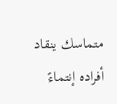متماسك ينقاد أفراده إنتماءً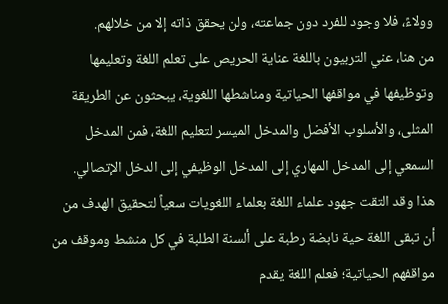وولاءً، فلا وجود للفرد دون جماعته، ولن يحقق ذاته إلا من خلالهم.
من هنا، عني التربيون باللغة عناية الحريص على تعلم اللغة وتعليمها وتوظيفها في مواقفها الحياتية ومناشطها اللغوية، يبحثون عن الطريقة المثلى، والأسلوب الأفضل والمدخل الميسر لتعليم اللغة، فمن المدخل السمعي إلى المدخل المهاري إلى المدخل الوظيفي إلى الدخل الإتصالي.
هذا وقد التقت جهود علماء اللغة بعلماء اللغويات سعياً لتحقيق الهدف من أن تبقى اللغة حية نابضة رطبة على ألسنة الطلبة في كل منشط وموقف من مواقفهم الحياتية؛ فعلم اللغة يقدم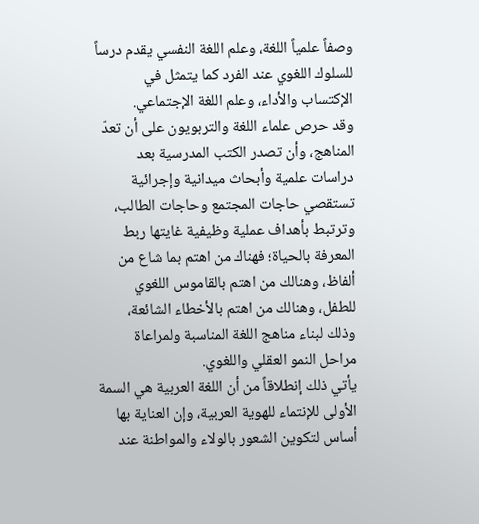وصفاً علمياً اللغة، وعلم اللغة النفسي يقدم درساً للسلوك اللغوي عند الفرد كما يتمثل في الإكتساب والأداء، وعلم اللغة الإجتماعي.
وقد حرص علماء اللغة والتربويون على أن تعدّ المناهج، وأن تصدر الكتب المدرسية بعد دراسات علمية وأبحاث ميدانية وإجرائية تستقصي حاجات المجتمع وحاجات الطالب، وترتبط بأهداف عملية وظيفية غايتها ربط المعرفة بالحياة؛ فهناك من اهتم بما شاع من ألفاظ، وهنالك من اهتم بالقاموس اللغوي للطفل، وهنالك من اهتم بالأخطاء الشائعة، وذلك لبناء مناهج اللغة المناسبة ولمراعاة مراحل النمو العقلي واللغوي.
يأتي ذلك إنطلاقاً من أن اللغة العربية هي السمة الأولى للإنتماء للهوية العربية، وإن العناية بها أساس لتكوين الشعور بالولاء والمواطنة عند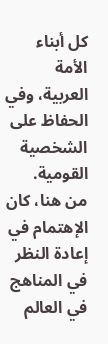كل أبناء الأمة العربية، وفي الحفاظ على الشخصية القومية.
من هنا، كان الإهتمام في إعادة النظر في المناهج في العالم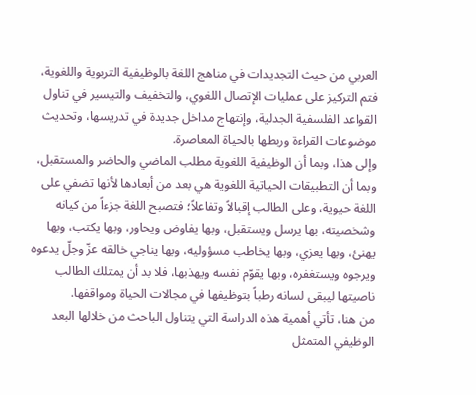العربي من حيث التجديدات في مناهج اللغة بالوظيفية التربوية واللغوية، فتم التركيز على عمليات الإتصال اللغوي، والتخفيف والتيسير في تناول القواعد الفلسفية الجدلية، وإنتهاج مداخل جديدة في تدريسها، وتحديث موضوعات القراءة وربطها بالحياة المعاصرة.
وإلى هذا، وبما أن الوظيفية اللغوية مطلب الماضي والحاضر والمستقبل، وبما أن التطبيقات الحياتية اللغوية هي بعد من أبعادها لأنها تضفي على اللغة حيوية، وعلى الطالب إقبالاً وتفاعلاً؛ فتصبح اللغة جزءاً من كيانه وشخصيته، بها يرسل ويستقبل، وبها يفاوض ويحاور، وبها يكتب، وبها يهنئ، وبها يعزي، وبها يخاطب مسؤوليه، وبها يناجي خالقه عزّ وجلّ يدعوه ويرجوه ويستغفره، وبها يقوّم نفسه ويهذبها، فلا بد أن يمتلك الطالب ناصيتها ليبقى لسانه رطباً بتوظيفها في مجالات الحياة ومواقفها.
من هنا، تأتي أهمية هذه الدراسة التي يتناول الباحث من خلالها البعد الوظيفي المتمثل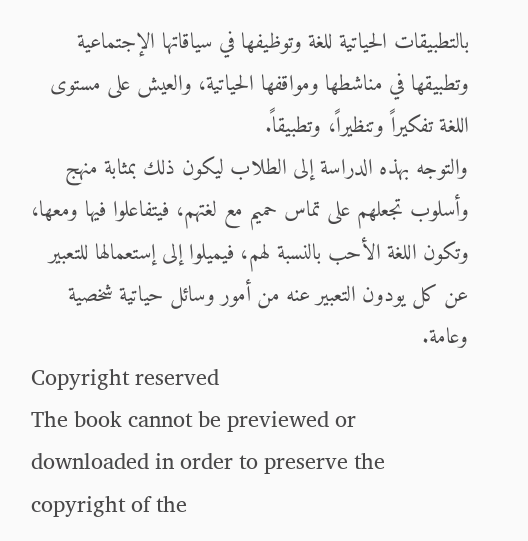بالتطبيقات الحياتية للغة وتوظيفها في سياقاتها الإجتماعية وتطبيقها في مناشطها ومواقفها الحياتية، والعيش على مستوى اللغة تفكيراً وتنظيراً، وتطبيقاً.
والتوجه بهذه الدراسة إلى الطلاب ليكون ذلك بمثابة منهج وأسلوب تجعلهم على تماس حميم مع لغتهم، فيتفاعلوا فيها ومعها، وتكون اللغة الأحب بالنسبة لهم، فيميلوا إلى إستعمالها للتعبير عن كل يودون التعبير عنه من أمور وسائل حياتية شخصية وعامة.
Copyright reserved
The book cannot be previewed or downloaded in order to preserve the copyright of the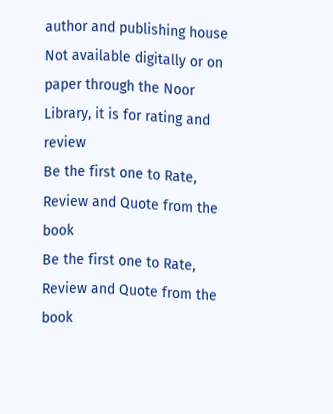author and publishing house
Not available digitally or on paper through the Noor Library, it is for rating and review
Be the first one to Rate, Review and Quote from the book
Be the first one to Rate, Review and Quote from the book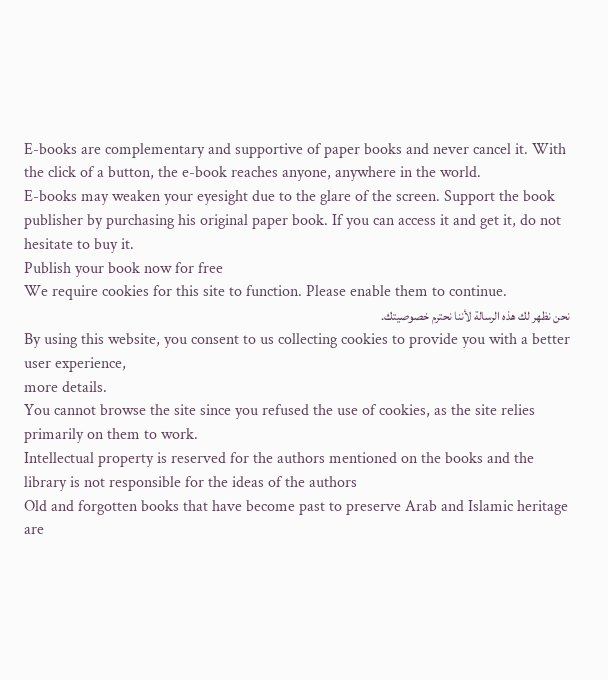E-books are complementary and supportive of paper books and never cancel it. With the click of a button, the e-book reaches anyone, anywhere in the world.
E-books may weaken your eyesight due to the glare of the screen. Support the book publisher by purchasing his original paper book. If you can access it and get it, do not hesitate to buy it.
Publish your book now for free
We require cookies for this site to function. Please enable them to continue.
نحن نظهر لك هذه الرسالة لأننا نحترم خصوصيتك.
By using this website, you consent to us collecting cookies to provide you with a better user experience,
more details.
You cannot browse the site since you refused the use of cookies, as the site relies primarily on them to work.
Intellectual property is reserved for the authors mentioned on the books and the library is not responsible for the ideas of the authors
Old and forgotten books that have become past to preserve Arab and Islamic heritage are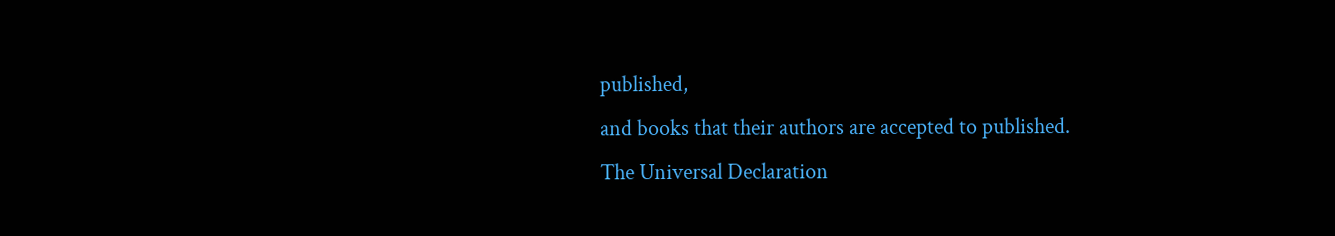published,
and books that their authors are accepted to published.
The Universal Declaration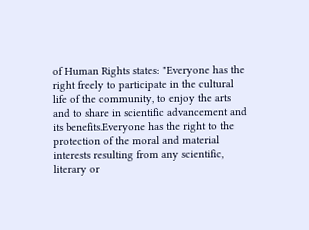of Human Rights states: "Everyone has the right freely to participate in the cultural life of the community, to enjoy the arts and to share in scientific advancement and its benefits.Everyone has the right to the protection of the moral and material interests resulting from any scientific, literary or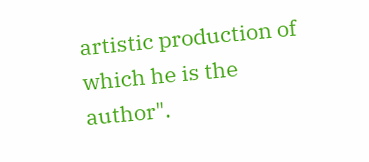artistic production of which he is the author".